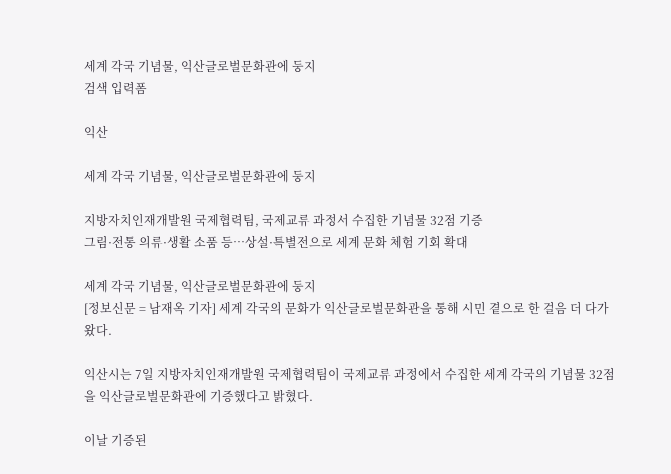세계 각국 기념물, 익산글로벌문화관에 둥지
검색 입력폼

익산

세계 각국 기념물, 익산글로벌문화관에 둥지

지방자치인재개발원 국제협력팀, 국제교류 과정서 수집한 기념물 32점 기증
그림·전통 의류·생활 소품 등…상설·특별전으로 세계 문화 체험 기회 확대

세계 각국 기념물, 익산글로벌문화관에 둥지
[정보신문 = 남재옥 기자] 세계 각국의 문화가 익산글로벌문화관을 통해 시민 곁으로 한 걸음 더 다가왔다.

익산시는 7일 지방자치인재개발원 국제협력팀이 국제교류 과정에서 수집한 세계 각국의 기념물 32점을 익산글로벌문화관에 기증했다고 밝혔다.

이날 기증된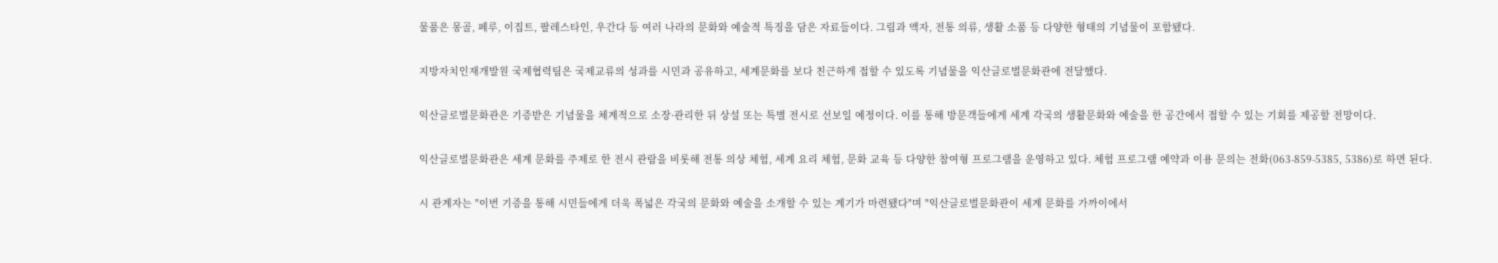물품은 몽골, 페루, 이집트, 팔레스타인, 우간다 등 여러 나라의 문화와 예술적 특징을 담은 자료들이다. 그림과 액자, 전통 의류, 생활 소품 등 다양한 형태의 기념물이 포함됐다.

지방자치인재개발원 국제협력팀은 국제교류의 성과를 시민과 공유하고, 세계문화를 보다 친근하게 접할 수 있도록 기념물을 익산글로벌문화관에 전달했다.

익산글로벌문화관은 기증받은 기념물을 체계적으로 소장·관리한 뒤 상설 또는 특별 전시로 선보일 예정이다. 이를 통해 방문객들에게 세계 각국의 생활문화와 예술을 한 공간에서 접할 수 있는 기회를 제공할 전망이다.

익산글로벌문화관은 세계 문화를 주제로 한 전시 관람을 비롯해 전통 의상 체험, 세계 요리 체험, 문화 교육 등 다양한 참여형 프로그램을 운영하고 있다. 체험 프로그램 예약과 이용 문의는 전화(063-859-5385, 5386)로 하면 된다.

시 관계자는 "이번 기증을 통해 시민들에게 더욱 폭넓은 각국의 문화와 예술을 소개할 수 있는 계기가 마련됐다"며 "익산글로벌문화관이 세계 문화를 가까이에서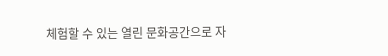체험할 수 있는 열린 문화공간으로 자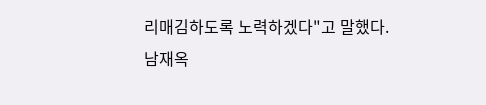리매김하도록 노력하겠다"고 말했다.
남재옥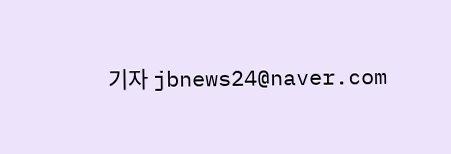기자 jbnews24@naver.com